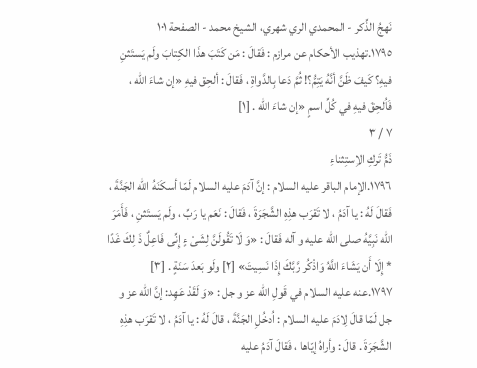نَهجُ الذِّكر - المحمدي الري شهري، الشيخ محمد - الصفحة ١٠١
١٧٩٥.تهذيب الأحكام عن مرازم : فَقالَ : مَن كَتَبَ هذَا الكِتابَ ولَم يَستَثنِ فيهِ؟ كَيفَ ظَنَّ أنَّهُ يَتِمُّ؟! ثُمَّ دَعا بِالدَّواةِ ، فَقالَ : ألحِق فيهِ «إن شاءَ اللّه ، فَاُلحِقَ فيهِ في كُلِّ اسمٍ «إن شاءَ اللّه . [١]
٧ / ٣
ذَمُّ تَركِ الاِستِثناءِ
١٧٩٦.الإمام الباقر عليه السلام : إنَّ آدَمَ عليه السلام لَمّا أسكَنَهُ اللّه الجَنَّةَ ، فَقالَ لَهُ : يا آدَمُ ، لا تَقرَب هذِهِ الشَّجَرَةَ ، فَقالَ : نَعَم يا رَبِّ ، ولَم يَستَثنِ ، فَأَمَرَ اللّه نَبِيَّهُ صلى الله عليه و آله فَقالَ : «وَ لَا تَقُولَنَّ لِشَىْ ءٍ إِنِّى فَاعِلٌ ذَ لِكَ غَدًا * إِلَا أَن يَشَاءَ اللَّهُ وَاذْكُر رَّبَّكَ إِذَا نَسِيتَ» [٢] ولَو بَعدَ سَنَةٍ . [٣]
١٧٩٧.عنه عليه السلام في قَولِ اللّه عز و جل : «وَ لَقَدْ عَهِد: إنَّ اللّه عز و جل لَمّا قالَ لِادَمَ عليه السلام : اُدخُلِ الجَنَّةَ ، قالَ لَهُ : يا آدَمُ ، لا تَقرَب هذِهِ الشَّجَرَةَ . قالَ : وأراهُ إيّاها ، فَقالَ آدَمُ عليه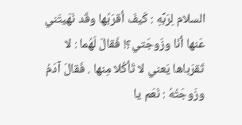السلام لِرَبِّهِ : كَيفَ أقرَبُها وقَد نَهَيتَني عَنها أنَا وزَوجَتي؟! فَقالَ لَهُما : لا تَقرَباها يَعني لا تَأكُلا مِنها . فَقالَ آدَمُ وزَوجَتُهُ : نَعَم يا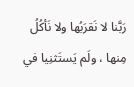رَبَّنا لا نَقرَبُها ولا نَأكُلُ مِنها ، ولَم يَستَثنِيا في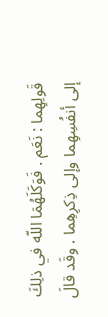قَولِهِما : نَعَم . فَوَكَلَهُمَا اللّه في ذلِكَ إلى أنفُسِهِما وإلى ذِكرِهِما . وقَد قالَ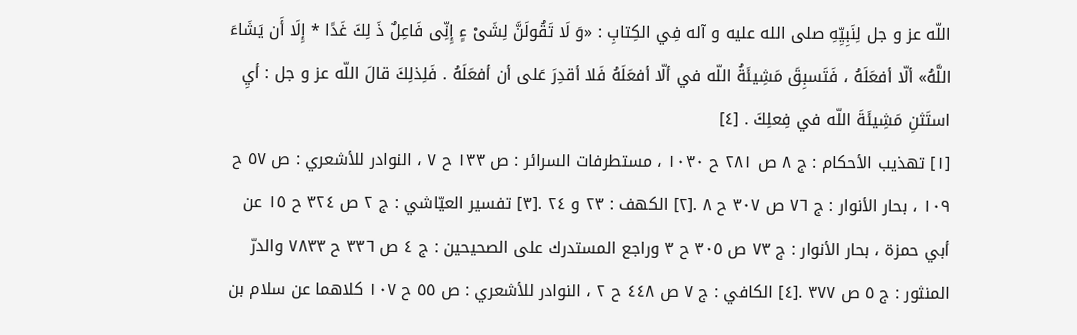اللّه عز و جل لِنَبِيِّهِ صلى الله عليه و آله فِي الكِتابِ : «وَ لَا تَقُولَنَّ لِشَىْ ءٍ إِنِّى فَاعِلٌ ذَ لِكَ غَدًا * إِلَا أَن يَشَاءَ اللَّهُ» ألّا أفعَلَهُ ، فَتَسبِقَ مَشِيئَةُ اللّه في ألّا أفعَلَهُ فَلا أقدِرَ عَلى أن أفعَلَهُ . فَلِذلِكَ قالَ اللّه عز و جل : أيِ استَثنِ مَشِيئَةَ اللّه في فِعلِكَ . [٤]
[١] تهذيب الأحكام : ج ٨ ص ٢٨١ ح ١٠٣٠ ، مستطرفات السرائر : ص ١٣٣ ح ٧ ، النوادر للأشعري : ص ٥٧ ح ١٠٩ ، بحار الأنوار : ج ٧٦ ص ٣٠٧ ح ٨ .[٢] الكهف : ٢٣ و ٢٤ .[٣] تفسير العيّاشي : ج ٢ ص ٣٢٤ ح ١٥ عن أبي حمزة ، بحار الأنوار : ج ٧٣ ص ٣٠٥ ح ٣ وراجع المستدرك على الصحيحين : ج ٤ ص ٣٣٦ ح ٧٨٣٣ والدرّ المنثور : ج ٥ ص ٣٧٧ .[٤] الكافي : ج ٧ ص ٤٤٨ ح ٢ ، النوادر للأشعري : ص ٥٥ ح ١٠٧ كلاهما عن سلام بن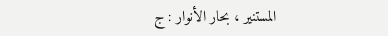المستنير ، بحار الأنوار : ج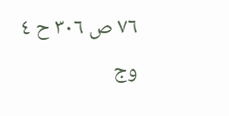٧٦ ص ٣٠٦ ح ٤ وج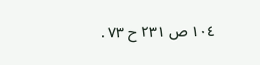١٠٤ ص ٢٣١ ح ٧٣ .